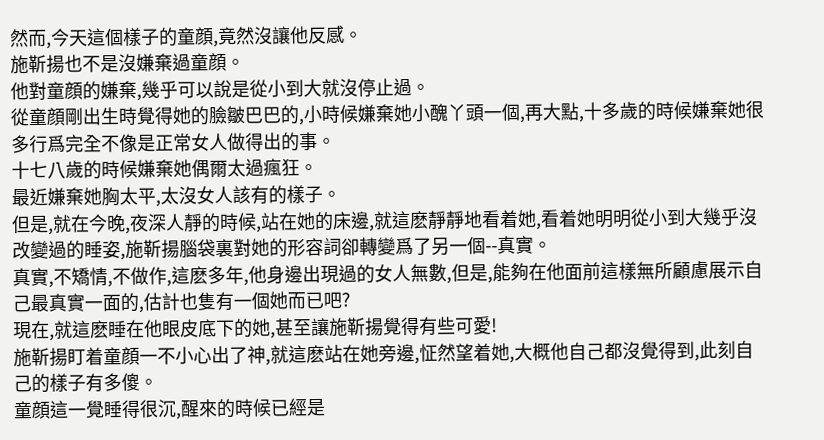然而,今天這個樣子的童顔,竟然沒讓他反感。
施靳揚也不是沒嫌棄過童顔。
他對童顔的嫌棄,幾乎可以說是從小到大就沒停止過。
從童顔剛出生時覺得她的臉皺巴巴的,小時候嫌棄她小醜丫頭一個,再大點,十多歲的時候嫌棄她很多行爲完全不像是正常女人做得出的事。
十七八歲的時候嫌棄她偶爾太過瘋狂。
最近嫌棄她胸太平,太沒女人該有的樣子。
但是,就在今晚,夜深人靜的時候,站在她的床邊,就這麽靜靜地看着她,看着她明明從小到大幾乎沒改變過的睡姿,施靳揚腦袋裏對她的形容詞卻轉變爲了另一個--真實。
真實,不矯情,不做作,這麽多年,他身邊出現過的女人無數,但是,能夠在他面前這樣無所顧慮展示自己最真實一面的,估計也隻有一個她而已吧?
現在,就這麽睡在他眼皮底下的她,甚至讓施靳揚覺得有些可愛!
施靳揚盯着童顔一不小心出了神,就這麽站在她旁邊,怔然望着她,大概他自己都沒覺得到,此刻自己的樣子有多傻。
童顔這一覺睡得很沉,醒來的時候已經是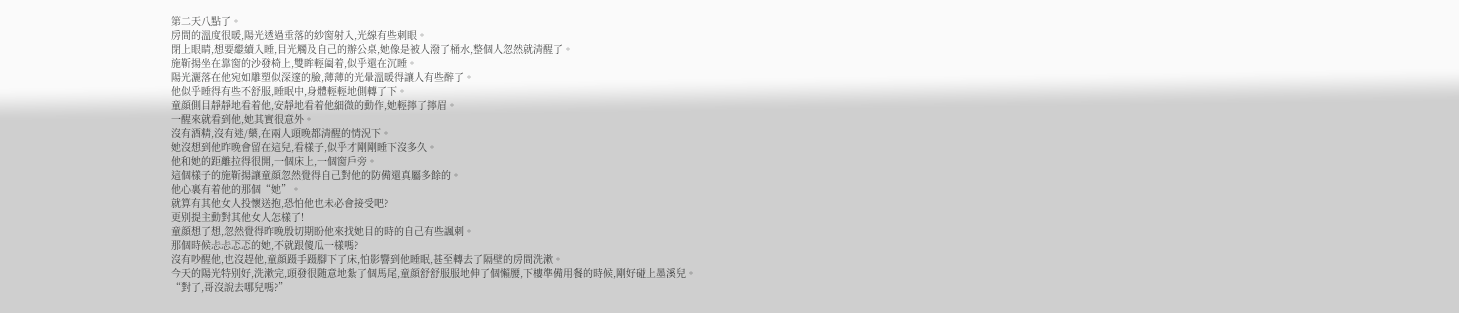第二天八點了。
房間的溫度很暖,陽光透過垂落的紗窗射入,光線有些刺眼。
閉上眼睛,想要繼續入睡,目光觸及自己的辦公桌,她像是被人潑了桶水,整個人忽然就清醒了。
施靳揚坐在靠窗的沙發椅上,雙眸輕阖着,似乎還在沉睡。
陽光灑落在他宛如雕塑似深邃的臉,薄薄的光暈溫暖得讓人有些醉了。
他似乎睡得有些不舒服,睡眠中,身體輕輕地側轉了下。
童顔側目靜靜地看着他,安靜地看着他細微的動作,她輕擰了擰眉。
一醒來就看到他,她其實很意外。
沒有酒精,沒有迷/藥,在兩人頭晚都清醒的情況下。
她沒想到他昨晚會留在這兒,看樣子,似乎才剛剛睡下沒多久。
他和她的距離拉得很開,一個床上,一個窗戶旁。
這個樣子的施靳揚讓童顔忽然覺得自己對他的防備還真屬多餘的。
他心裏有着他的那個“她”。
就算有其他女人投懷送抱,恐怕他也未必會接受吧?
更别提主動對其他女人怎樣了!
童顔想了想,忽然覺得昨晚殷切期盼他來找她目的時的自己有些諷刺。
那個時候忐忐忑忑的她,不就跟傻瓜一樣嗎?
沒有吵醒他,也沒趕他,童顔蹑手蹑腳下了床,怕影響到他睡眠,甚至轉去了隔壁的房間洗漱。
今天的陽光特别好,洗漱完,頭發很随意地紮了個馬尾,童顔舒舒服服地伸了個懶腰,下樓準備用餐的時候,剛好碰上墨溪兒。
“對了,哥沒說去哪兒嗎?”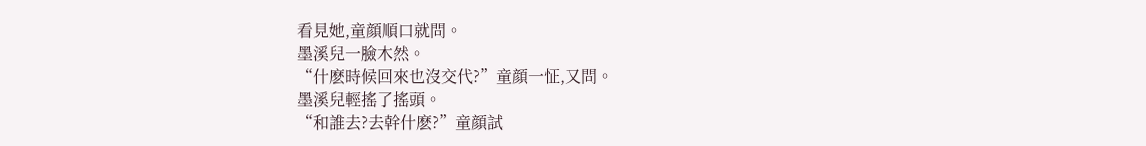看見她,童顔順口就問。
墨溪兒一臉木然。
“什麽時候回來也沒交代?”童顔一怔,又問。
墨溪兒輕搖了搖頭。
“和誰去?去幹什麽?”童顔試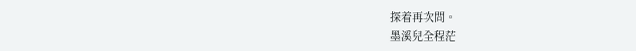探着再次問。
墨溪兒全程茫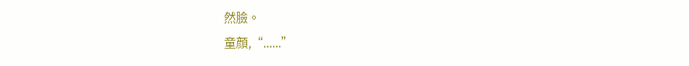然臉。
童顔,“......”